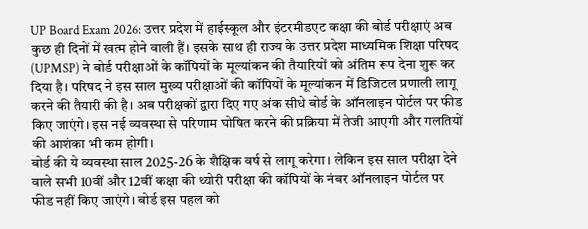UP Board Exam 2026: उत्तर प्रदेश में हाईस्कूल और इंटरमीडएट कक्षा की बोर्ड परीक्षाएं अब कुछ ही दिनों में खत्म होने वाली हैं। इसके साथ ही राज्य के उत्तर प्रदेश माध्यमिक शिक्षा परिषद (UPMSP) ने बोर्ड परीक्षाओं के कॉपियों के मूल्यांकन की तैयारियों को अंतिम रूप देना शुरू कर दिया है। परिषद ने इस साल मुख्य परीक्षाओं की कॉपियों के मूल्यांकन में डिजिटल प्रणाली लागू करने की तैयारी की है। अब परीक्षकों द्वारा दिए गए अंक सीधे बोर्ड के ऑनलाइन पोर्टल पर फीड किए जाएंगे। इस नई व्यवस्था से परिणाम घोषित करने की प्रक्रिया में तेजी आएगी और गलतियों की आशंका भी कम होगी।
बोर्ड की ये व्यवस्था साल 2025-26 के शैक्षिक वर्ष से लागू करेगा। लेकिन इस साल परीक्षा देने वाले सभी 10वीं और 12वीं कक्षा की थ्योरी परीक्षा की कॉपियों के नंबर ऑनलाइन पोर्टल पर फीड नहीं किए जाएंगे। बोर्ड इस पहल को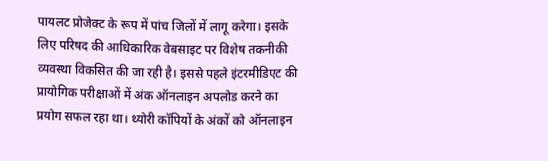पायलट प्रोजेक्ट के रूप में पांच जिलों में लागू करेगा। इसके लिए परिषद की आधिकारिक वेबसाइट पर विशेष तकनीकी व्यवस्था विकसित की जा रही है। इससे पहले इंटरमीडिएट की प्रायोगिक परीक्षाओं में अंक ऑनलाइन अपलोड करने का प्रयोग सफल रहा था। थ्योरी कॉपियों के अंकों को ऑनलाइन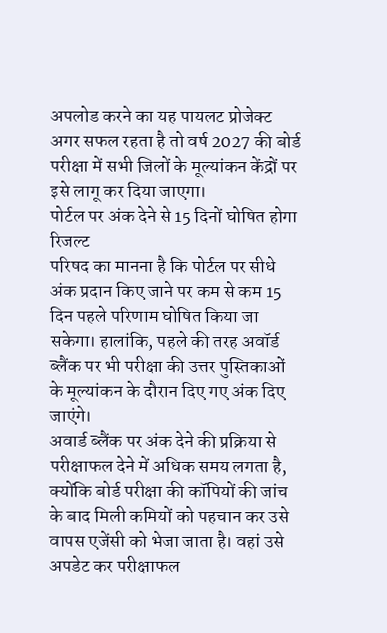अपलोड करने का यह पायलट प्रोजेक्ट अगर सफल रहता है तो वर्ष 2027 की बोर्ड परीक्षा में सभी जिलों के मूल्यांकन केंद्रों पर इसे लागू कर दिया जाएगा।
पोर्टल पर अंक देने से 15 दिनों घोषित होगा रिजल्ट
परिषद का मानना है कि पोर्टल पर सीधे अंक प्रदान किए जाने पर कम से कम 15 दिन पहले परिणाम घोषित किया जा सकेगा। हालांकि, पहले की तरह अवॉर्ड ब्लैंक पर भी परीक्षा की उत्तर पुस्तिकाओं के मूल्यांकन के दौरान दिए गए अंक दिए जाएंगे।
अवार्ड ब्लैंक पर अंक देने की प्रक्रिया से परीक्षाफल देने में अधिक समय लगता है, क्योंकि बोर्ड परीक्षा की कॉपियों की जांच के बाद मिली कमियों को पहचान कर उसे वापस एजेंसी को भेजा जाता है। वहां उसे अपडेट कर परीक्षाफल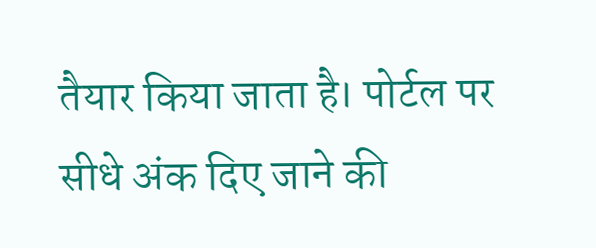तैयार किया जाता है। पोर्टल पर सीधे अंक दिए जाने की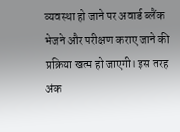व्यवस्था हो जाने पर अवार्ड ब्लैंक भेजने और परीक्षण कराए जाने की प्रक्रिया खत्म हो जाएगी। इस तरह अंक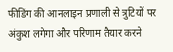फीडिंग की आनलाइन प्रणाली से त्रुटियों पर अंकुश लगेगा और परिणाम तैयार करने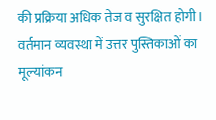की प्रक्रिया अधिक तेज व सुरक्षित होगी।
वर्तमान व्यवस्था में उत्तर पुस्तिकाओं का मूल्यांकन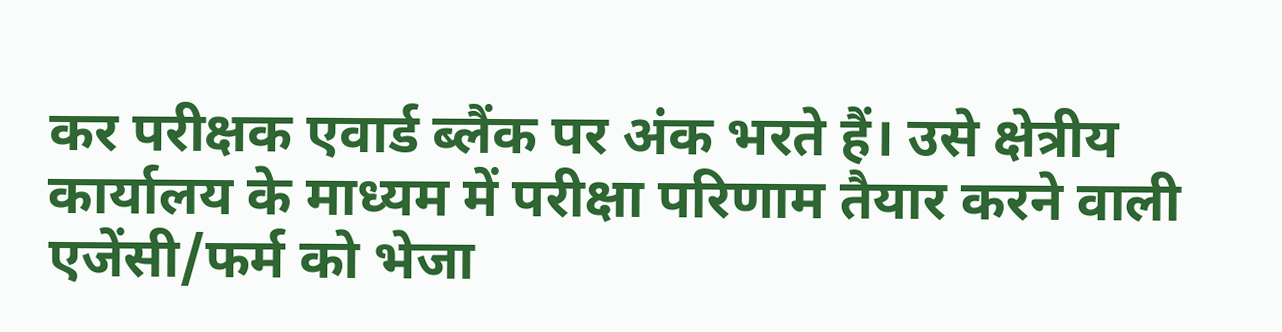कर परीक्षक एवार्ड ब्लैंक पर अंक भरते हैं। उसे क्षेत्रीय कार्यालय के माध्यम में परीक्षा परिणाम तैयार करने वाली एजेंसी/फर्म को भेजा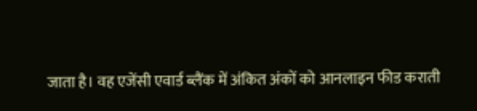जाता है। वह एजेंसी एवार्ड ब्लैंक में अंकित अंकों को आनलाइन फीड कराती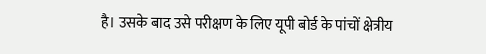है। उसके बाद उसे परीक्षण के लिए यूपी बोर्ड के पांचों क्षेत्रीय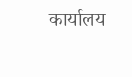कार्यालय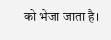को भेजा जाता है।